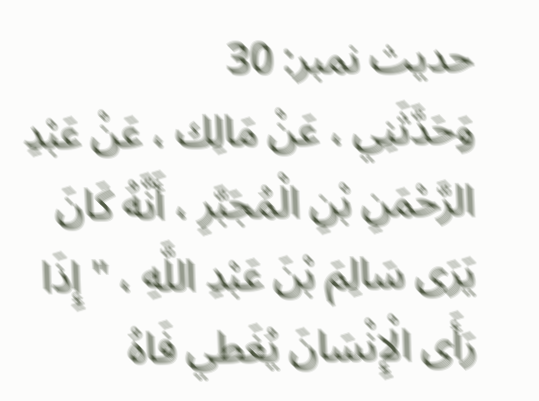حدیث نمبر: 30
وَحَدَّثَنِي ، عَنْ مَالِك ، عَنْ عَبْدِ الرَّحْمَنِ بْنِ الْمُجَبَّرِ ، أَنَّهُ كَانَ يَرَى سَالِمَ بْنَ عَبْدِ اللَّهِ ، " إِذَا رَأَى الْإِنْسَانَ يُغَطي فَاهُ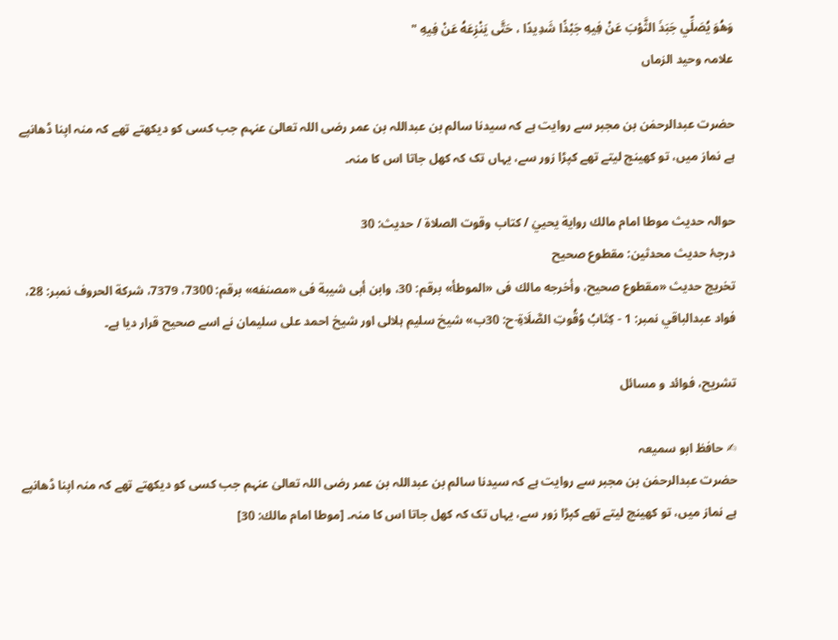وَهُوَ يُصَلِّي جَبَذَ الثَّوْبَ عَنْ فِيهِ جَبْذًا شَدِيدًا ، حَتَّى يَنْزِعَهُ عَنْ فِيهِ "
علامہ وحید الزماں

حضرت عبدالرحمٰن بن مجبر سے روایت ہے کہ سیدنا سالم بن عبداللہ بن عمر رضی اللہ تعالیٰ عنہم جب کسی کو دیکھتے تھے کہ منہ اپنا ڈھانپے ہے نماز میں، تو کھینچ لیتے تھے کپڑا زور سے، یہاں تک کہ کھل جاتا اس کا منہ۔

حوالہ حدیث موطا امام مالك رواية يحييٰ / كتاب وقوت الصلاة / حدیث: 30
درجۂ حدیث محدثین: مقطوع صحيح
تخریج حدیث «مقطوع صحيح، وأخرجه مالك فى «الموطأ» برقم: 30، وابن أبى شيبة فى «مصنفه» برقم: 7300، 7379، شركة الحروف نمبر: 28، فواد عبدالباقي نمبر: 1 - كِتَابُ وُقُوتِ الصَّلَاةِ-ح: 30ب» شیخ سلیم ہلالی اور شیخ احمد علی سلیمان نے اسے صحیح قرار دیا ہے۔

تشریح، فوائد و مسائل

✍ حافظ ابو سمیعہ
حضرت عبدالرحمٰن بن مجبر سے روایت ہے کہ سیدنا سالم بن عبداللہ بن عمر رضی اللہ تعالیٰ عنہم جب کسی کو دیکھتے تھے کہ منہ اپنا ڈھانپے ہے نماز میں، تو کھینچ لیتے تھے کپڑا زور سے، یہاں تک کہ کھل جاتا اس کا منہ۔ [موطا امام مالك: 30]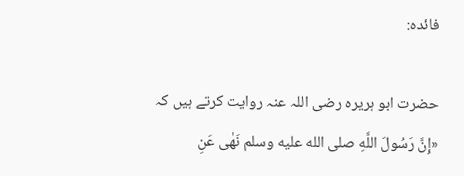فائدہ:

حضرت ابو ہریرہ رضی اللہ عنہ روایت کرتے ہیں کہ «إِنَّ رَسُولَ اللَّهِ صلى الله عليه وسلم نَهٰى عَنِ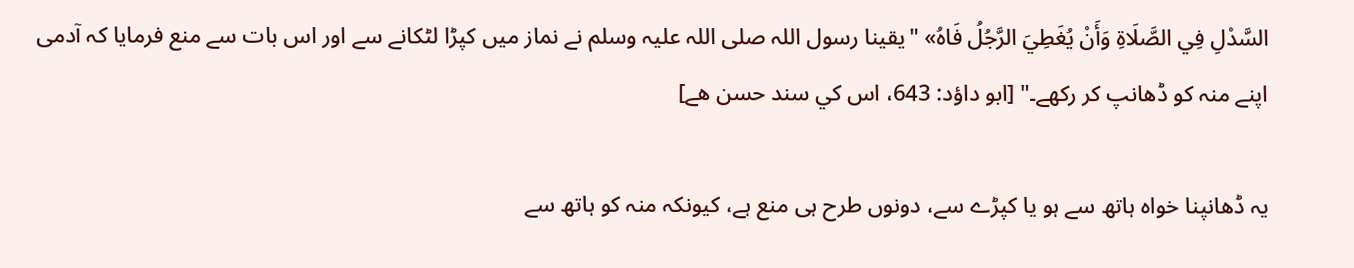السَّدْلِ فِي الصَّلَاةِ وَأَنْ يُغَطِيَ الرَّجُلُ فَاهُ» "يقينا رسول اللہ صلی اللہ علیہ وسلم نے نماز میں کپڑا لٹکانے سے اور اس بات سے منع فرمایا کہ آدمی اپنے منہ کو ڈھانپ کر رکھے۔" [ابو داؤد: 643، اس كي سند حسن هے]

یہ ڈھانپنا خواہ ہاتھ سے ہو یا کپڑے سے، دونوں طرح ہی منع ہے، کیونکہ منہ کو ہاتھ سے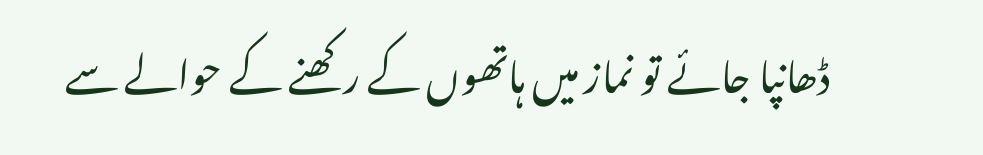ڈھانپا جائے تو نماز میں ہاتھوں کے رکھنے کے حوالے سے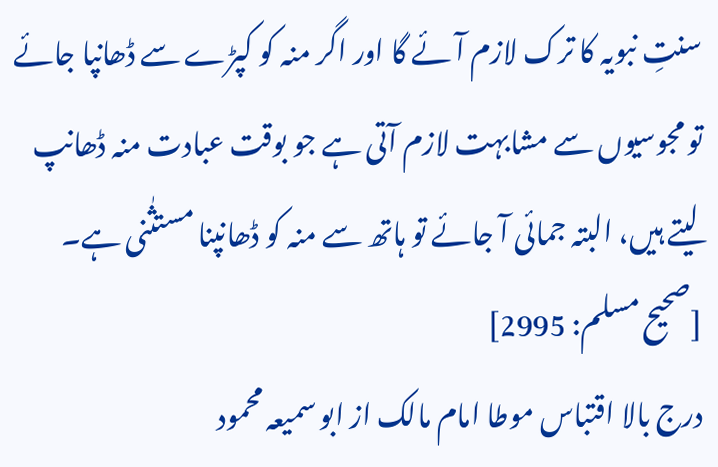سنتِ نبویہ کا ترک لازم آئے گا اور اگر منہ کو کپڑے سے ڈھانپا جائے تو مجوسیوں سے مشابہت لازم آتی ہے جو بوقت عبادت منہ ڈھانپ لیتے ہیں، البتہ جمائی آ جائے تو ہاتھ سے منہ کو ڈھانپنا مستثٰنی ہے۔ [صحيح مسلم: 2995]
درج بالا اقتباس موطا امام مالک از ابو سمیعہ محمود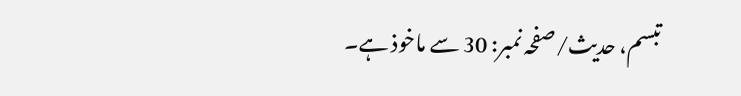تبسم، حدیث/صفحہ نمبر: 30 سے ماخوذ ہے۔